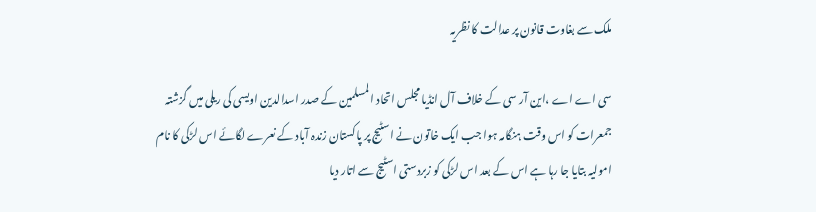ملک سے بغاوت قانون پر عدالت کا نظریہ

سی اے اے ،این آر سی کے خلاف آل انڈیا مجلس اتحاد المسلمین کے صدر اسدالدین اویسی کی ریلی میں گزشتہ جمعرات کو اس وقت ہنگامہ ہوا جب ایک خاتون نے اسٹیج پر پاکستان زندہ آباد کے نعرے لگائے اس لڑکی کا نام امولیہ بتایا جا رہا ہے اس کے بعد اس لڑکی کو زبردستی اسٹیج سے اتار دیا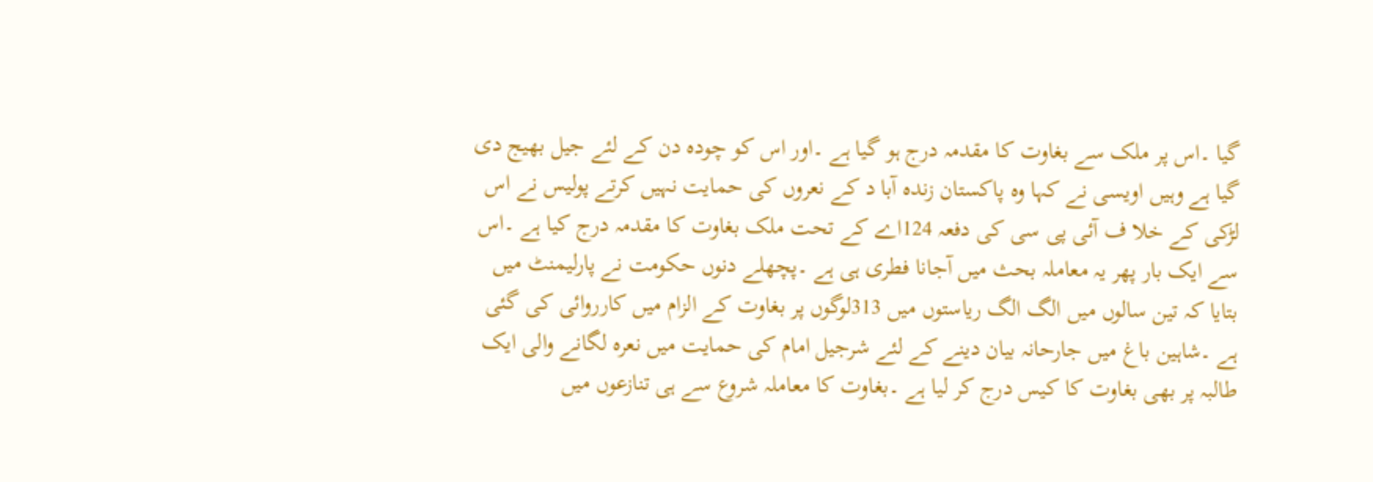گیا ۔اس پر ملک سے بغاوت کا مقدمہ درج ہو گیا ہے ۔اور اس کو چودہ دن کے لئے جیل بھیج دی گیا ہے وہیں اویسی نے کہا وہ پاکستان زندہ آبا د کے نعروں کی حمایت نہیں کرتے پولیس نے اس لڑکی کے خلا ف آئی پی سی کی دفعہ 124اے کے تحت ملک بغاوت کا مقدمہ درج کیا ہے ۔اس سے ایک بار پھر یہ معاملہ بحث میں آجانا فطری ہی ہے ۔پچھلے دنوں حکومت نے پارلیمنٹ میں بتایا کہ تین سالوں میں الگ الگ ریاستوں میں 313لوگوں پر بغاوت کے الزام میں کارروائی کی گئی ہے ۔شاہین باغ میں جارحانہ بیان دینے کے لئے شرجیل امام کی حمایت میں نعرہ لگانے والی ایک طالبہ پر بھی بغاوت کا کیس درج کر لیا ہے ۔بغاوت کا معاملہ شروع سے ہی تنازعوں میں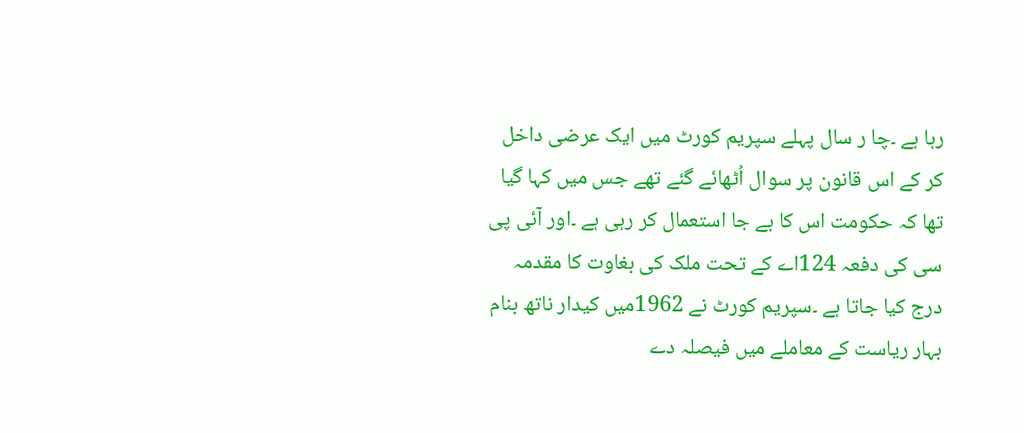رہا ہے ۔چا ر سال پہلے سپریم کورٹ میں ایک عرضی داخل کر کے اس قانون پر سوال اُٹھائے گئے تھے جس میں کہا گیا تھا کہ حکومت اس کا بے جا استعمال کر رہی ہے ۔اور آئی پی سی کی دفعہ 124اے کے تحت ملک کی بغاوت کا مقدمہ درج کیا جاتا ہے ۔سپریم کورٹ نے 1962میں کیدار ناتھ بنام بہار ریاست کے معاملے میں فیصلہ دے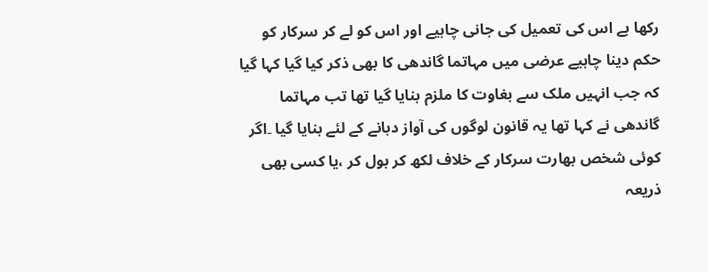رکھا ہے اس کی تعمیل کی جانی چاہیے اور اس کو لے کر سرکار کو حکم دینا چاہیے عرضی میں مہاتما گاندھی کا بھی ذکر کیا گیا کہا گیا کہ جب انہیں ملک سے بغاوت کا ملزم بنایا گیا تھا تب مہاتما گاندھی نے کہا تھا یہ قانون لوگوں کی آواز دبانے کے لئے بنایا گیا ۔اگر کوئی شخص بھارت سرکار کے خلاف لکھ کر بول کر ،یا کسی بھی ذریعہ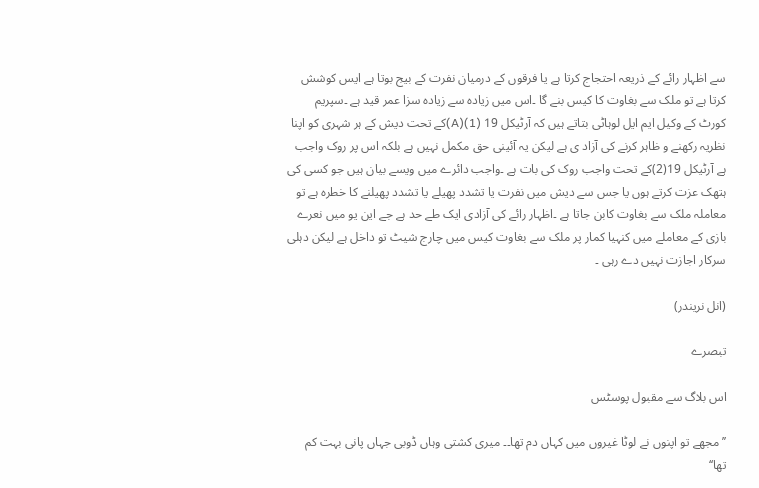سے اظہار رائے کے ذریعہ احتجاج کرتا ہے یا فرقوں کے درمیان نفرت کے بیج بوتا ہے ایس کوشش کرتا ہے تو ملک سے بغاوت کا کیس بنے گا ۔اس میں زیادہ سے زیادہ سزا عمر قید ہے ۔سپریم کورٹ کے وکیل ایم ایل لوہاٹی بتاتے ہیں کہ آرٹیکل 19 (1)(A)کے تحت دیش کے ہر شہری کو اپنا نظریہ رکھنے و ظاہر کرنے کی آزاد ی ہے لیکن یہ آئینی حق مکمل نہیں ہے بلکہ اس پر روک واجب ہے آرٹیکل 19(2)کے تحت واجب روک کی بات ہے ۔واجب دائرے میں ویسے بیان ہیں جو کسی کی ہتھک عزت کرتے ہوں یا جس سے دیش میں نفرت یا تشدد پھیلے یا تشدد پھیلنے کا خطرہ ہے تو معاملہ ملک سے بغاوت کابن جاتا ہے ۔اظہار رائے کی آزادی ایک طے حد ہے جے این یو میں نعرے بازی کے معاملے میں کنہیا کمار پر ملک سے بغاوت کیس میں چارج شیٹ تو داخل ہے لیکن دہلی سرکار اجازت نہیں دے رہی ۔

(انل نریندر)

تبصرے

اس بلاگ سے مقبول پوسٹس

’’مجھے تو اپنوں نے لوٹا غیروں میں کہاں دم تھا۔۔ میری کشتی وہاں ڈوبی جہاں پانی بہت کم تھا‘‘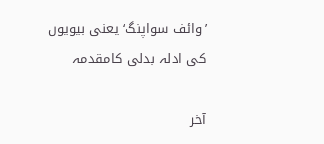’وائف سواپنگ‘ یعنی بیویوں کی ادلہ بدلی کامقدمہ

آخر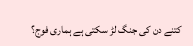کتنے دن کی جنگ لڑ سکتی ہے ہماری فوج؟